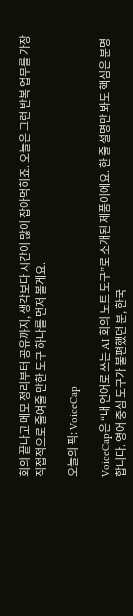회의 끝나고 메모 정리부터 공유까지, 생각보다 시간이 많이 잡아먹히죠. 오늘은 그런 반복 업무를 가장 직접적으로 줄여줄 만한 도구 하나를 먼저 볼게요.

오늘의 픽: VoiceCap

VoiceCap은 “내 언어로 쓰는 AI 회의 노트 도구”로 소개된 제품이에요. 한 줄 설명만 봐도 핵심은 분명합니다. 영어 중심 도구가 불편했던 분, 한국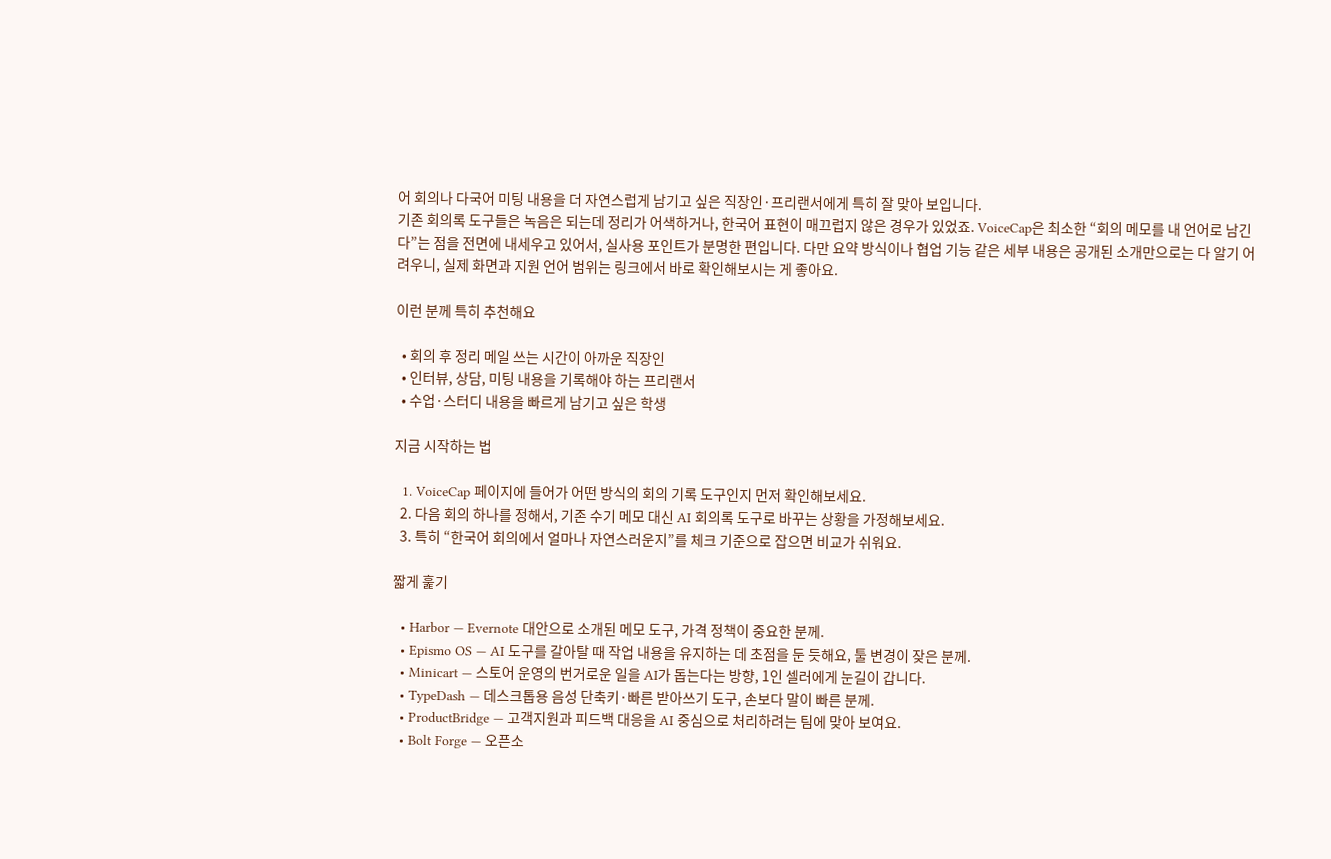어 회의나 다국어 미팅 내용을 더 자연스럽게 남기고 싶은 직장인·프리랜서에게 특히 잘 맞아 보입니다.
기존 회의록 도구들은 녹음은 되는데 정리가 어색하거나, 한국어 표현이 매끄럽지 않은 경우가 있었죠. VoiceCap은 최소한 “회의 메모를 내 언어로 남긴다”는 점을 전면에 내세우고 있어서, 실사용 포인트가 분명한 편입니다. 다만 요약 방식이나 협업 기능 같은 세부 내용은 공개된 소개만으로는 다 알기 어려우니, 실제 화면과 지원 언어 범위는 링크에서 바로 확인해보시는 게 좋아요.

이런 분께 특히 추천해요

  • 회의 후 정리 메일 쓰는 시간이 아까운 직장인
  • 인터뷰, 상담, 미팅 내용을 기록해야 하는 프리랜서
  • 수업·스터디 내용을 빠르게 남기고 싶은 학생

지금 시작하는 법

  1. VoiceCap 페이지에 들어가 어떤 방식의 회의 기록 도구인지 먼저 확인해보세요.
  2. 다음 회의 하나를 정해서, 기존 수기 메모 대신 AI 회의록 도구로 바꾸는 상황을 가정해보세요.
  3. 특히 “한국어 회의에서 얼마나 자연스러운지”를 체크 기준으로 잡으면 비교가 쉬워요.

짧게 훑기

  • Harbor — Evernote 대안으로 소개된 메모 도구, 가격 정책이 중요한 분께.
  • Epismo OS — AI 도구를 갈아탈 때 작업 내용을 유지하는 데 초점을 둔 듯해요, 툴 변경이 잦은 분께.
  • Minicart — 스토어 운영의 번거로운 일을 AI가 돕는다는 방향, 1인 셀러에게 눈길이 갑니다.
  • TypeDash — 데스크톱용 음성 단축키·빠른 받아쓰기 도구, 손보다 말이 빠른 분께.
  • ProductBridge — 고객지원과 피드백 대응을 AI 중심으로 처리하려는 팀에 맞아 보여요.
  • Bolt Forge — 오픈소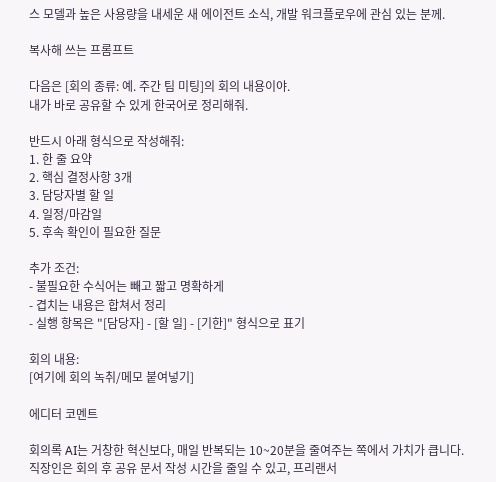스 모델과 높은 사용량을 내세운 새 에이전트 소식, 개발 워크플로우에 관심 있는 분께.

복사해 쓰는 프롬프트

다음은 [회의 종류: 예. 주간 팀 미팅]의 회의 내용이야.
내가 바로 공유할 수 있게 한국어로 정리해줘.

반드시 아래 형식으로 작성해줘:
1. 한 줄 요약
2. 핵심 결정사항 3개
3. 담당자별 할 일
4. 일정/마감일
5. 후속 확인이 필요한 질문

추가 조건:
- 불필요한 수식어는 빼고 짧고 명확하게
- 겹치는 내용은 합쳐서 정리
- 실행 항목은 "[담당자] - [할 일] - [기한]" 형식으로 표기

회의 내용:
[여기에 회의 녹취/메모 붙여넣기]

에디터 코멘트

회의록 AI는 거창한 혁신보다, 매일 반복되는 10~20분을 줄여주는 쪽에서 가치가 큽니다.
직장인은 회의 후 공유 문서 작성 시간을 줄일 수 있고, 프리랜서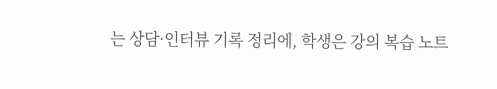는 상담·인터뷰 기록 정리에, 학생은 강의 복습 노트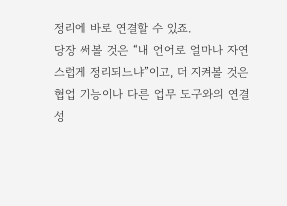정리에 바로 연결할 수 있죠.
당장 써볼 것은 “내 언어로 얼마나 자연스럽게 정리되느냐”이고, 더 지켜볼 것은 협업 기능이나 다른 업무 도구와의 연결성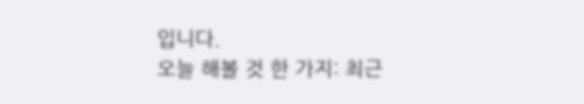입니다.
오늘 해볼 것 한 가지: 최근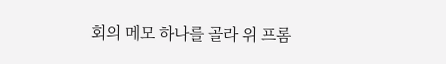회의 메모 하나를 골라 위 프롬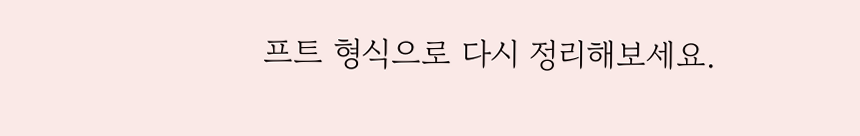프트 형식으로 다시 정리해보세요.